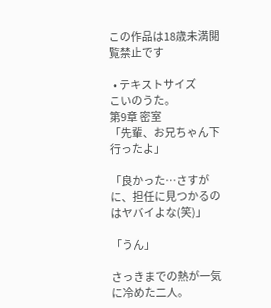この作品は18歳未満閲覧禁止です

  • テキストサイズ
こいのうた。
第9章 密室
「先輩、お兄ちゃん下行ったよ」

「良かった…さすがに、担任に見つかるのはヤバイよな(笑)」

「うん」

さっきまでの熱が一気に冷めた二人。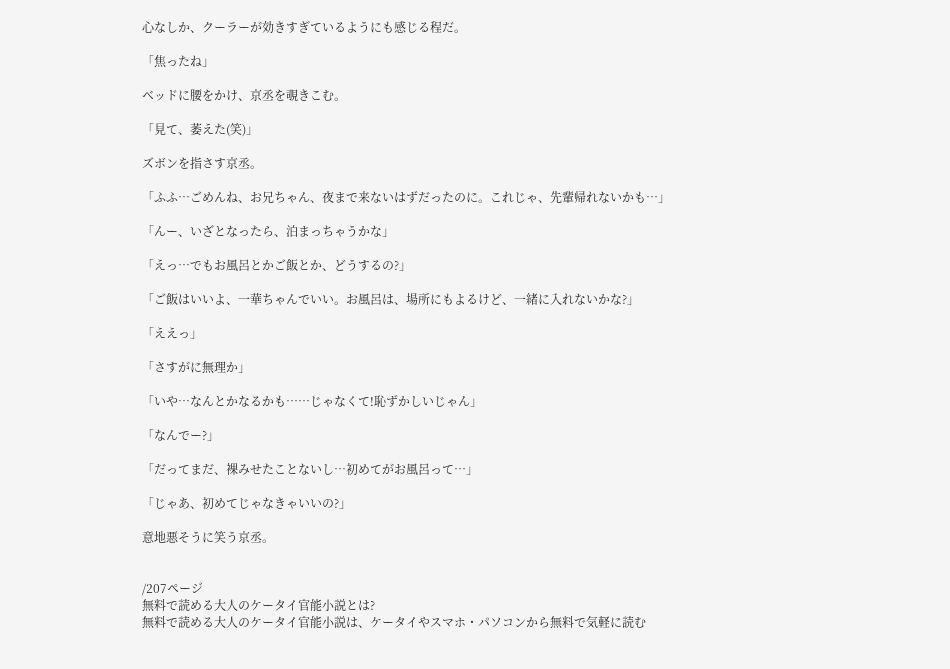心なしか、クーラーが効きすぎているようにも感じる程だ。

「焦ったね」

ベッドに腰をかけ、京丞を覗きこむ。

「見て、萎えた(笑)」

ズボンを指さす京丞。

「ふふ…ごめんね、お兄ちゃん、夜まで来ないはずだったのに。これじゃ、先輩帰れないかも…」

「んー、いざとなったら、泊まっちゃうかな」

「えっ…でもお風呂とかご飯とか、どうするの?」

「ご飯はいいよ、一華ちゃんでいい。お風呂は、場所にもよるけど、一緒に入れないかな?」

「ええっ」

「さすがに無理か」

「いや…なんとかなるかも……じゃなくて!恥ずかしいじゃん」

「なんでー?」

「だってまだ、裸みせたことないし…初めてがお風呂って…」

「じゃあ、初めてじゃなきゃいいの?」

意地悪そうに笑う京丞。


/207ページ
無料で読める大人のケータイ官能小説とは?
無料で読める大人のケータイ官能小説は、ケータイやスマホ・パソコンから無料で気軽に読む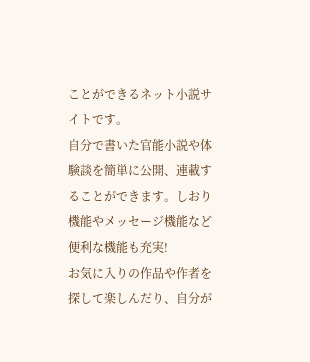ことができるネット小説サイトです。
自分で書いた官能小説や体験談を簡単に公開、連載することができます。しおり機能やメッセージ機能など便利な機能も充実!
お気に入りの作品や作者を探して楽しんだり、自分が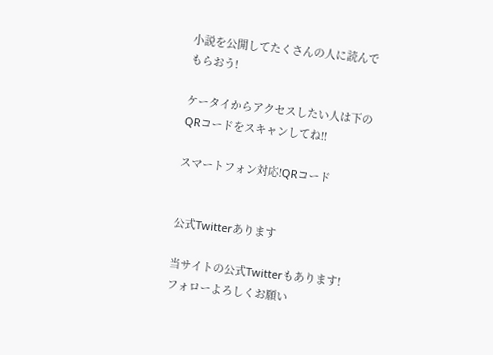小説を公開してたくさんの人に読んでもらおう!

ケータイからアクセスしたい人は下のQRコードをスキャンしてね!!

スマートフォン対応!QRコード


公式Twitterあります

当サイトの公式Twitterもあります!
フォローよろしくお願い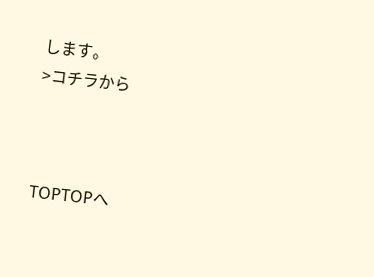します。
>コチラから



TOPTOPへ